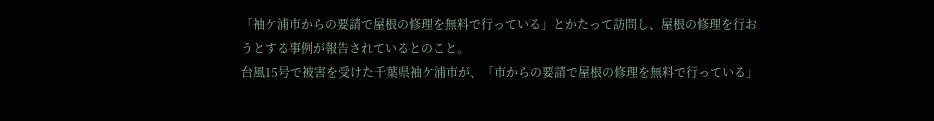「袖ケ浦市からの要請で屋根の修理を無料で行っている」とかたって訪問し、屋根の修理を行おうとする事例が報告されているとのこと。
台風15号で被害を受けた千葉県袖ケ浦市が、「市からの要請で屋根の修理を無料で行っている」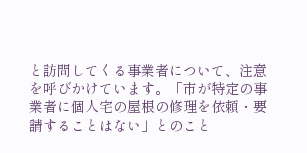と訪問してくる事業者について、注意を呼びかけています。「市が特定の事業者に個人宅の屋根の修理を依頼・要請することはない」とのこと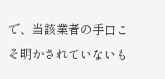で、当該業者の手口こそ明かされていないも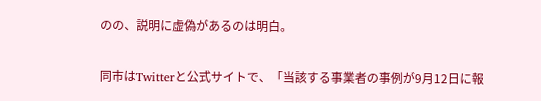のの、説明に虚偽があるのは明白。

同市はTwitterと公式サイトで、「当該する事業者の事例が9月12日に報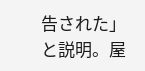告された」と説明。屋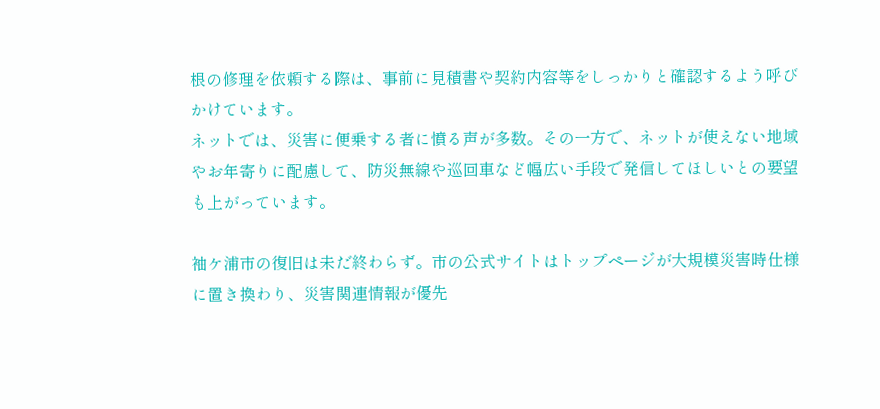根の修理を依頼する際は、事前に見積書や契約内容等をしっかりと確認するよう呼びかけています。
ネットでは、災害に便乗する者に憤る声が多数。その一方で、ネットが使えない地域やお年寄りに配慮して、防災無線や巡回車など幅広い手段で発信してほしいとの要望も上がっています。

袖ケ浦市の復旧は未だ終わらず。市の公式サイトはトップページが大規模災害時仕様に置き換わり、災害関連情報が優先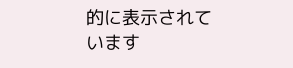的に表示されています